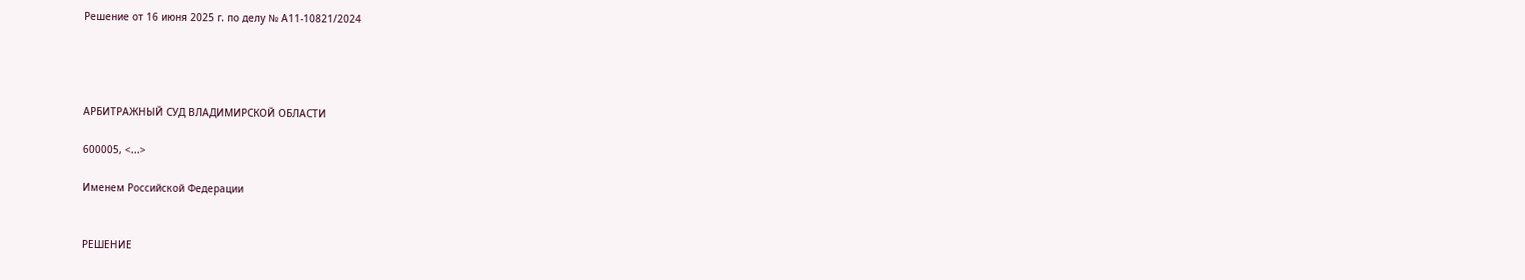Решение от 16 июня 2025 г. по делу № А11-10821/2024




АРБИТРАЖНЫЙ СУД ВЛАДИМИРСКОЙ ОБЛАСТИ

600005, <...>

Именем Российской Федерации


РЕШЕНИЕ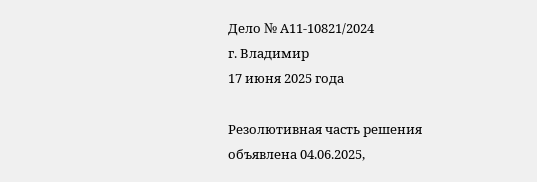Дело № А11-10821/2024
г. Владимир
17 июня 2025 года

Резолютивная часть решения объявлена 04.06.2025,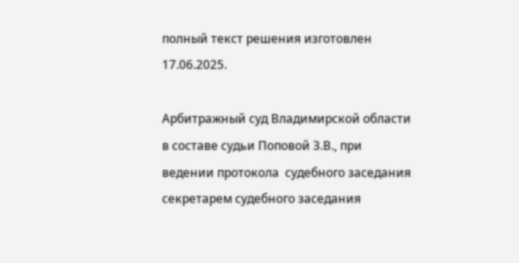полный текст решения изготовлен 17.06.2025.

Арбитражный суд Владимирской области в составе судьи Поповой З.В., при ведении протокола  судебного заседания секретарем судебного заседания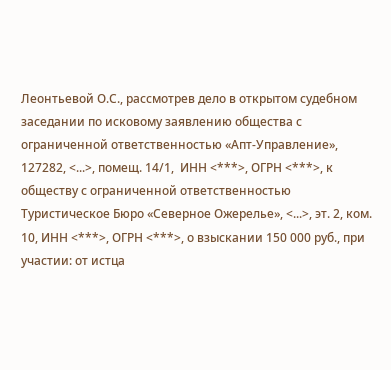Леонтьевой О.С., рассмотрев дело в открытом судебном заседании по исковому заявлению общества с ограниченной ответственностью «Апт-Управление», 127282, <...>, помещ. 14/1,  ИНН <***>, ОГРН <***>, к обществу с ограниченной ответственностью  Туристическое Бюро «Северное Ожерелье», <...>, эт. 2, ком. 10, ИНН <***>, ОГРН <***>, о взыскании 150 000 руб., при участии: от истца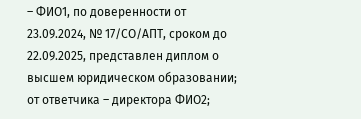– ФИО1, по доверенности от 23.09.2024, № 17/СО/АПТ, сроком до 22.09.2025, представлен диплом о высшем юридическом образовании; от ответчика – директора ФИО2;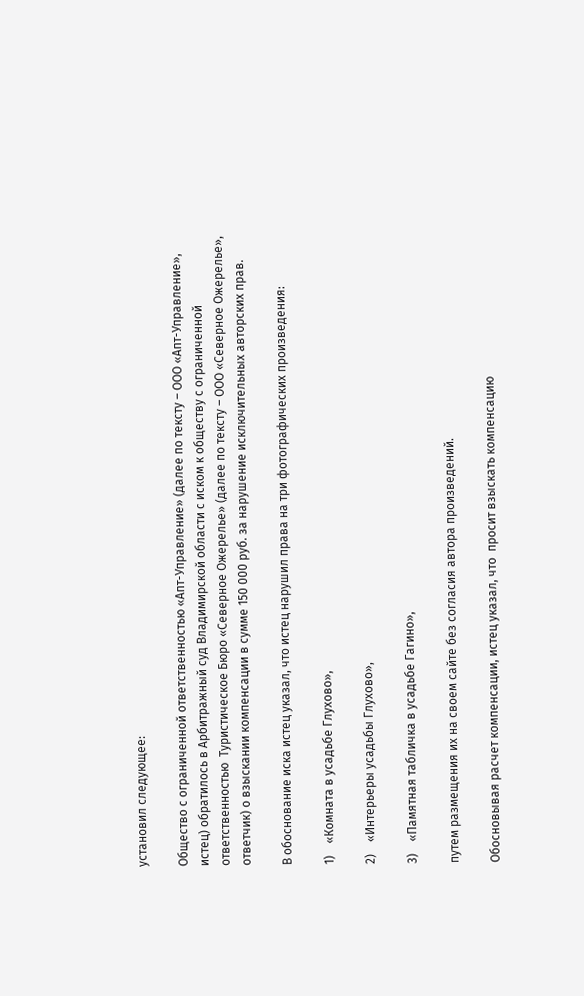установил следующее:

Общество с ограниченной ответственностью «Апт-Управление» (далее по тексту – ООО «Апт-Управление», истец) обратилось в Арбитражный суд Владимирской области с иском к обществу с ограниченной ответственностью  Туристическое Бюро «Северное Ожерелье» (далее по тексту – ООО «Северное Ожерелье», ответчик) о взыскании компенсации в сумме 150 000 руб. за нарушение исключительных авторских прав.

В обоснование иска истец указал, что истец нарушил права на три фотографических произведения:

1)    «Комната в усадьбе Глухово»,

2)    «Интерьеры усадьбы Глухово»,

3)    «Памятная табличка в усадьбе Гагино»,

путем размещения их на своем сайте без согласия автора произведений.

Обосновывая расчет компенсации, истец указал, что  просит взыскать компенсацию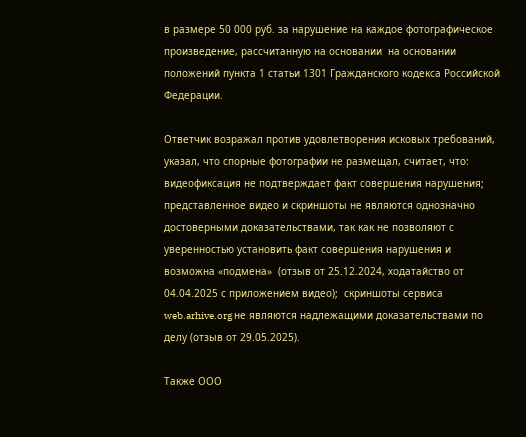в размере 50 000 руб. за нарушение на каждое фотографическое произведение, рассчитанную на основании  на основании положений пункта 1 статьи 1301 Гражданского кодекса Российской Федерации.

Ответчик возражал против удовлетворения исковых требований, указал, что спорные фотографии не размещал, считает, что: видеофиксация не подтверждает факт совершения нарушения; представленное видео и скриншоты не являются однозначно достоверными доказательствами, так как не позволяют с уверенностью установить факт совершения нарушения и возможна «подмена»  (отзыв от 25.12.2024, ходатайство от 04.04.2025 с приложением видео);  скриншоты сервиса web.arhive.org не являются надлежащими доказательствами по делу (отзыв от 29.05.2025).

Также ООО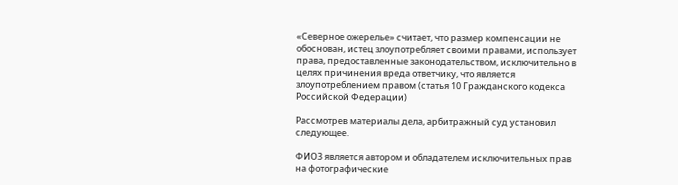«Северное ожерелье» считает, что размер компенсации не обоснован, истец злоупотребляет своими правами, использует права, предоставленные законодательством, исключительно в целях причинения вреда ответчику, что является злоупотреблением правом (статья 10 Гражданского кодекса Российской Федерации)

Рассмотрев материалы дела, арбитражный суд установил следующее.

ФИО3 является автором и обладателем исключительных прав на фотографические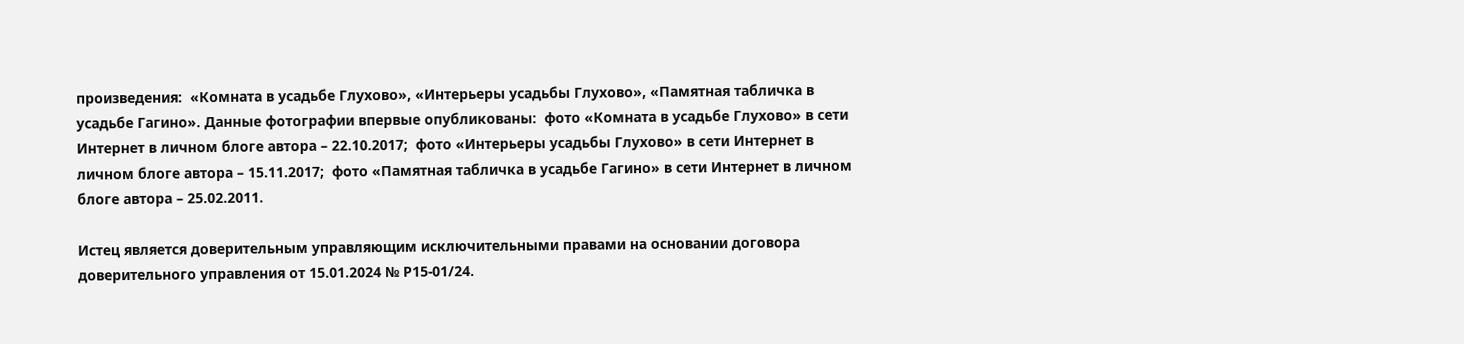произведения:  «Комната в усадьбе Глухово», «Интерьеры усадьбы Глухово», «Памятная табличка в усадьбе Гагино». Данные фотографии впервые опубликованы:  фото «Комната в усадьбе Глухово» в сети Интернет в личном блоге автора – 22.10.2017;  фото «Интерьеры усадьбы Глухово» в сети Интернет в личном блоге автора – 15.11.2017;  фото «Памятная табличка в усадьбе Гагино» в сети Интернет в личном блоге автора – 25.02.2011.

Истец является доверительным управляющим исключительными правами на основании договора доверительного управления от 15.01.2024 № Р15-01/24.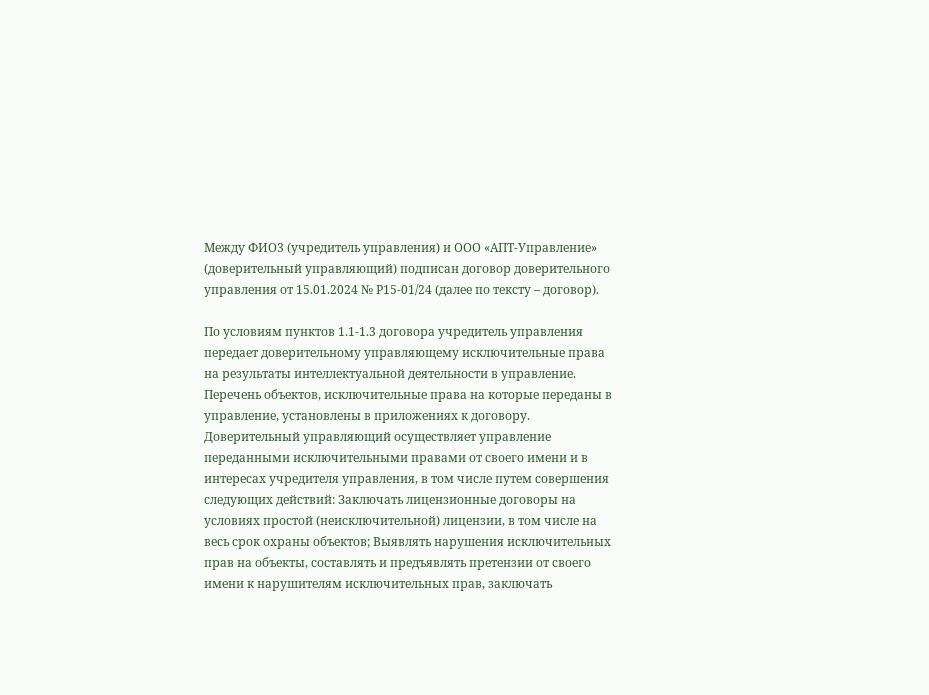Между ФИО3 (учредитель управления) и ООО «АПТ-Управление» (доверительный управляющий) подписан договор доверительного управления от 15.01.2024 № Р15-01/24 (далее по тексту – договор).

По условиям пунктов 1.1-1.3 договора учредитель управления передает доверительному управляющему исключительные права на результаты интеллектуальной деятельности в управление. Перечень объектов, исключительные права на которые переданы в управление, установлены в приложениях к договору. Доверительный управляющий осуществляет управление переданными исключительными правами от своего имени и в интересах учредителя управления, в том числе путем совершения следующих действий: Заключать лицензионные договоры на условиях простой (неисключительной) лицензии, в том числе на весь срок охраны объектов; Выявлять нарушения исключительных прав на объекты, составлять и предъявлять претензии от своего имени к нарушителям исключительных прав, заключать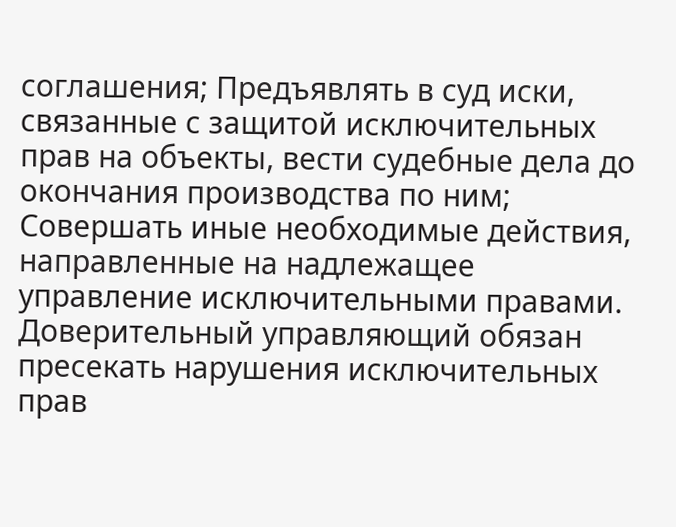соглашения; Предъявлять в суд иски, связанные с защитой исключительных прав на объекты, вести судебные дела до окончания производства по ним; Совершать иные необходимые действия, направленные на надлежащее управление исключительными правами. Доверительный управляющий обязан пресекать нарушения исключительных прав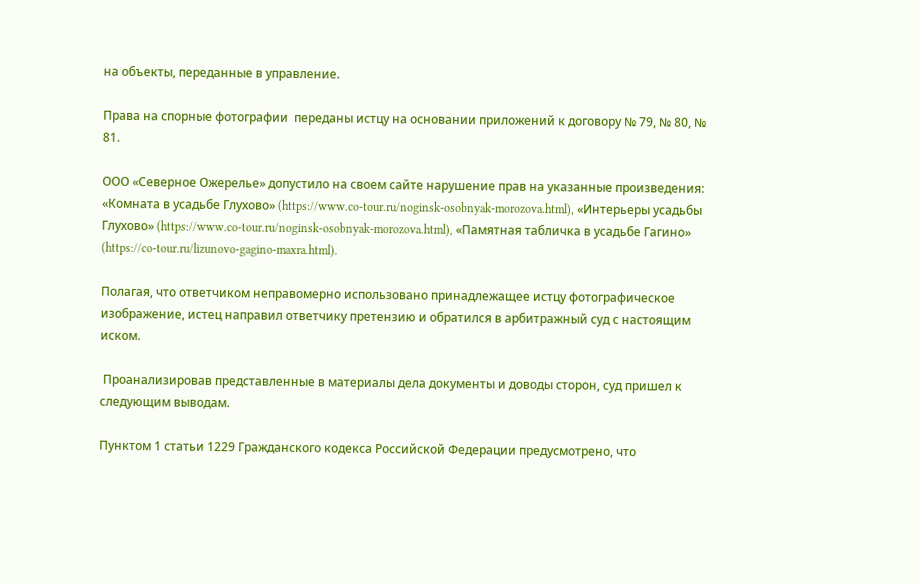на объекты, переданные в управление.

Права на спорные фотографии  переданы истцу на основании приложений к договору № 79, № 80, № 81.

ООО «Северное Ожерелье» допустило на своем сайте нарушение прав на указанные произведения:  «Комната в усадьбе Глухово» (https://www.co-tour.ru/noginsk-osobnyak-morozova.html), «Интерьеры усадьбы Глухово» (https://www.co-tour.ru/noginsk-osobnyak-morozova.html), «Памятная табличка в усадьбе Гагино» (https://co-tour.ru/lizunovo-gagino-maxra.html).

Полагая, что ответчиком неправомерно использовано принадлежащее истцу фотографическое изображение, истец направил ответчику претензию и обратился в арбитражный суд с настоящим иском.

 Проанализировав представленные в материалы дела документы и доводы сторон, суд пришел к следующим выводам.

Пунктом 1 статьи 1229 Гражданского кодекса Российской Федерации предусмотрено, что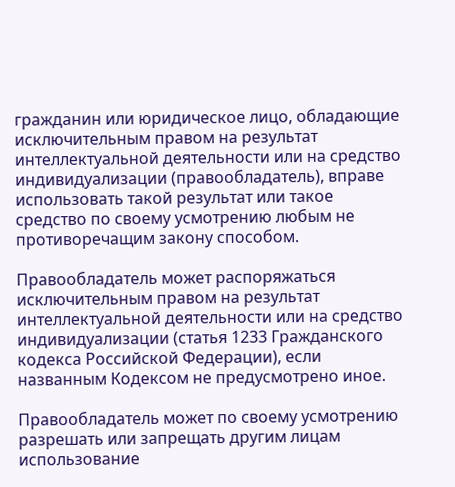гражданин или юридическое лицо, обладающие исключительным правом на результат интеллектуальной деятельности или на средство индивидуализации (правообладатель), вправе использовать такой результат или такое средство по своему усмотрению любым не противоречащим закону способом.

Правообладатель может распоряжаться исключительным правом на результат интеллектуальной деятельности или на средство индивидуализации (статья 1233 Гражданского кодекса Российской Федерации), если названным Кодексом не предусмотрено иное.

Правообладатель может по своему усмотрению разрешать или запрещать другим лицам использование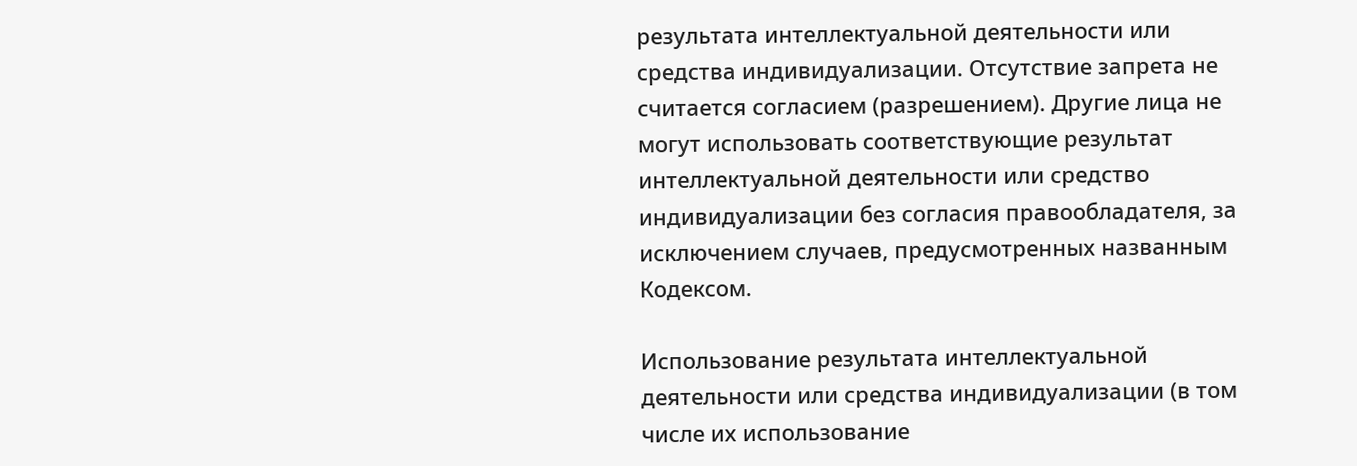результата интеллектуальной деятельности или средства индивидуализации. Отсутствие запрета не считается согласием (разрешением). Другие лица не могут использовать соответствующие результат интеллектуальной деятельности или средство индивидуализации без согласия правообладателя, за исключением случаев, предусмотренных названным Кодексом.

Использование результата интеллектуальной деятельности или средства индивидуализации (в том числе их использование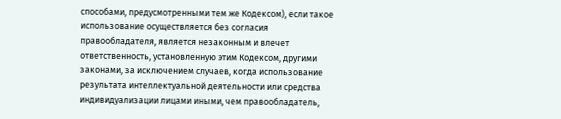способами, предусмотренными тем же Кодексом), если такое использование осуществляется без согласия правообладателя, является незаконным и влечет ответственность, установленную этим Кодексом, другими законами, за исключением случаев, когда использование результата интеллектуальной деятельности или средства индивидуализации лицами иными, чем правообладатель,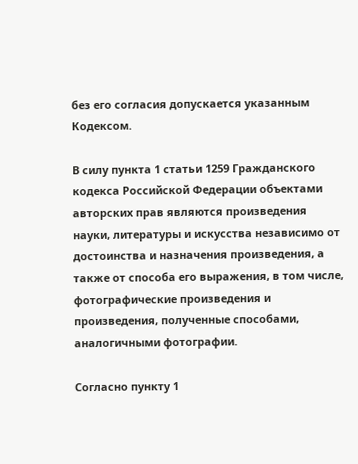без его согласия допускается указанным Кодексом.

В силу пункта 1 статьи 1259 Гражданского кодекса Российской Федерации объектами авторских прав являются произведения науки, литературы и искусства независимо от достоинства и назначения произведения, а также от способа его выражения, в том числе, фотографические произведения и произведения, полученные способами, аналогичными фотографии.

Согласно пункту 1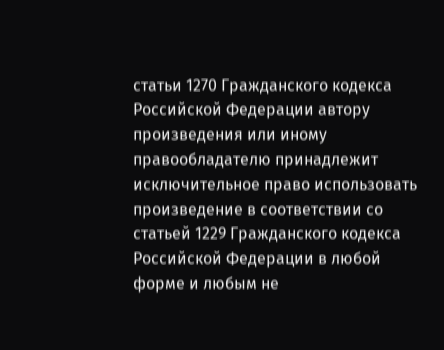статьи 1270 Гражданского кодекса Российской Федерации автору произведения или иному правообладателю принадлежит исключительное право использовать произведение в соответствии со статьей 1229 Гражданского кодекса Российской Федерации в любой форме и любым не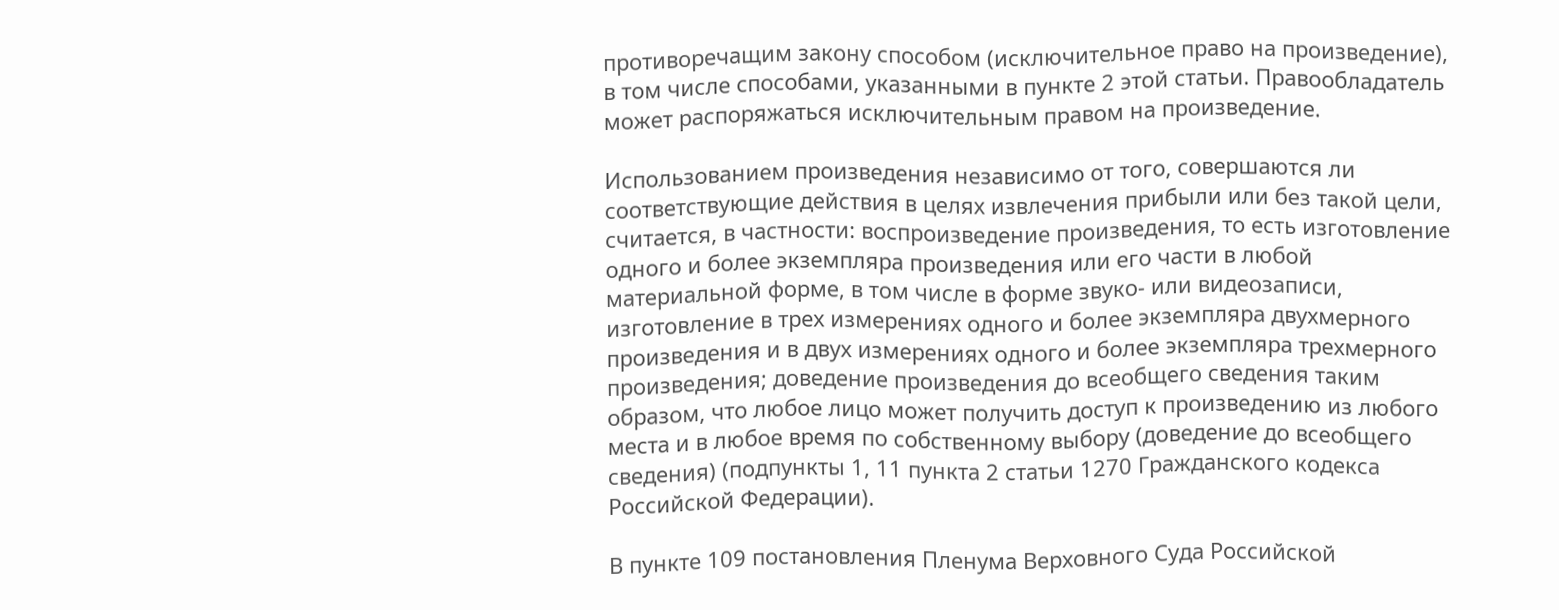противоречащим закону способом (исключительное право на произведение), в том числе способами, указанными в пункте 2 этой статьи. Правообладатель может распоряжаться исключительным правом на произведение.

Использованием произведения независимо от того, совершаются ли соответствующие действия в целях извлечения прибыли или без такой цели, считается, в частности: воспроизведение произведения, то есть изготовление одного и более экземпляра произведения или его части в любой материальной форме, в том числе в форме звуко- или видеозаписи, изготовление в трех измерениях одного и более экземпляра двухмерного произведения и в двух измерениях одного и более экземпляра трехмерного произведения; доведение произведения до всеобщего сведения таким образом, что любое лицо может получить доступ к произведению из любого места и в любое время по собственному выбору (доведение до всеобщего сведения) (подпункты 1, 11 пункта 2 статьи 1270 Гражданского кодекса Российской Федерации).

В пункте 109 постановления Пленума Верховного Суда Российской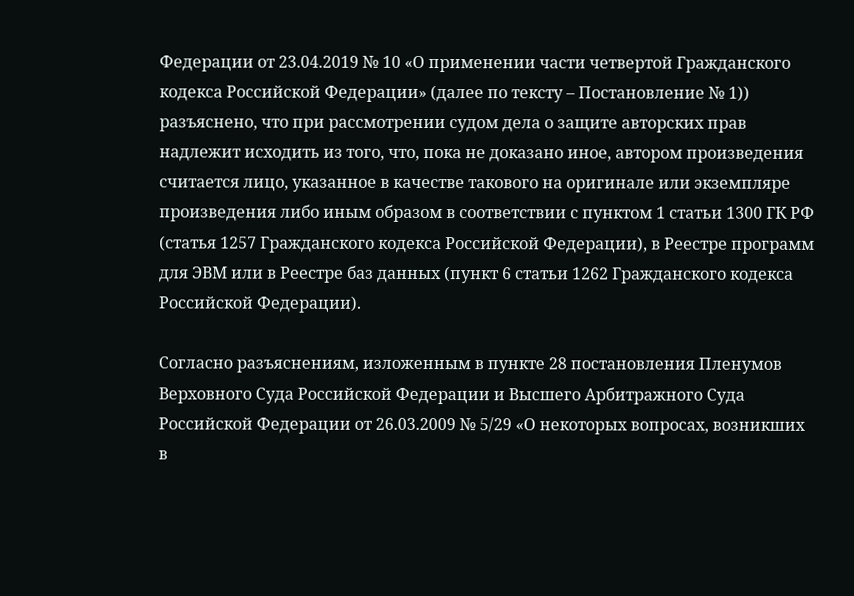Федерации от 23.04.2019 № 10 «О применении части четвертой Гражданского кодекса Российской Федерации» (далее по тексту – Постановление № 1)) разъяснено, что при рассмотрении судом дела о защите авторских прав надлежит исходить из того, что, пока не доказано иное, автором произведения считается лицо, указанное в качестве такового на оригинале или экземпляре произведения либо иным образом в соответствии с пунктом 1 статьи 1300 ГК РФ (статья 1257 Гражданского кодекса Российской Федерации), в Реестре программ для ЭВМ или в Реестре баз данных (пункт 6 статьи 1262 Гражданского кодекса Российской Федерации).

Согласно разъяснениям, изложенным в пункте 28 постановления Пленумов Верховного Суда Российской Федерации и Высшего Арбитражного Суда Российской Федерации от 26.03.2009 № 5/29 «О некоторых вопросах, возникших в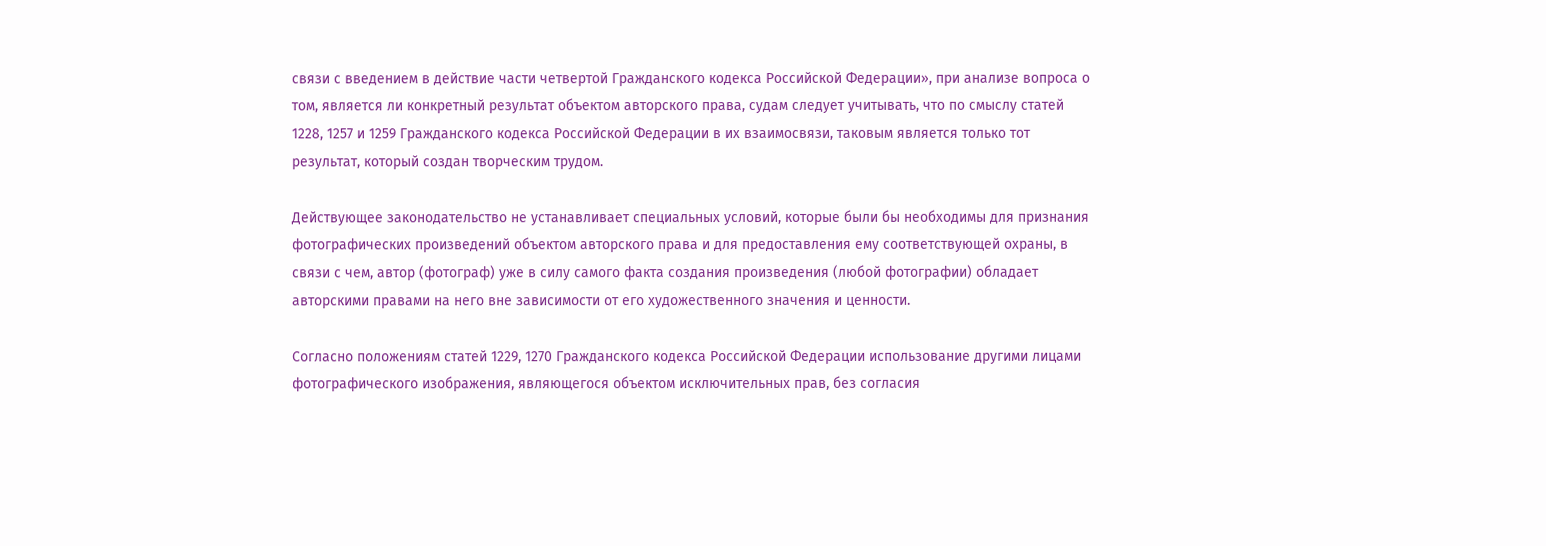связи с введением в действие части четвертой Гражданского кодекса Российской Федерации», при анализе вопроса о том, является ли конкретный результат объектом авторского права, судам следует учитывать, что по смыслу статей 1228, 1257 и 1259 Гражданского кодекса Российской Федерации в их взаимосвязи, таковым является только тот результат, который создан творческим трудом.

Действующее законодательство не устанавливает специальных условий, которые были бы необходимы для признания фотографических произведений объектом авторского права и для предоставления ему соответствующей охраны, в связи с чем, автор (фотограф) уже в силу самого факта создания произведения (любой фотографии) обладает авторскими правами на него вне зависимости от его художественного значения и ценности.

Согласно положениям статей 1229, 1270 Гражданского кодекса Российской Федерации использование другими лицами фотографического изображения, являющегося объектом исключительных прав, без согласия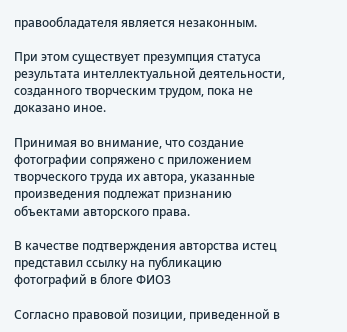правообладателя является незаконным.

При этом существует презумпция статуса результата интеллектуальной деятельности, созданного творческим трудом, пока не доказано иное.

Принимая во внимание, что создание фотографии сопряжено с приложением творческого труда их автора, указанные произведения подлежат признанию объектами авторского права.

В качестве подтверждения авторства истец представил ссылку на публикацию фотографий в блоге ФИО3

Согласно правовой позиции, приведенной в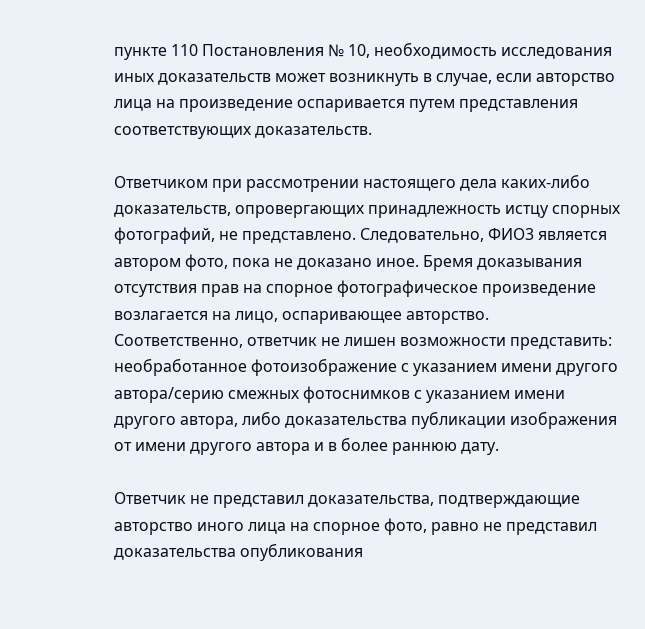пункте 110 Постановления № 10, необходимость исследования иных доказательств может возникнуть в случае, если авторство лица на произведение оспаривается путем представления соответствующих доказательств.

Ответчиком при рассмотрении настоящего дела каких-либо доказательств, опровергающих принадлежность истцу спорных фотографий, не представлено. Следовательно, ФИО3 является автором фото, пока не доказано иное. Бремя доказывания отсутствия прав на спорное фотографическое произведение возлагается на лицо, оспаривающее авторство. Соответственно, ответчик не лишен возможности представить: необработанное фотоизображение с указанием имени другого автора/серию смежных фотоснимков с указанием имени другого автора, либо доказательства публикации изображения от имени другого автора и в более раннюю дату.

Ответчик не представил доказательства, подтверждающие авторство иного лица на спорное фото, равно не представил доказательства опубликования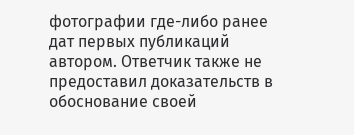фотографии где-либо ранее дат первых публикаций автором. Ответчик также не предоставил доказательств в обоснование своей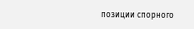позиции спорного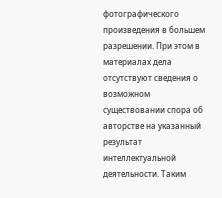фотографического произведения в большем разрешении. При этом в материалах дела отсутствуют сведения о возможном существовании спора об авторстве на указанный результат интеллектуальной деятельности. Таким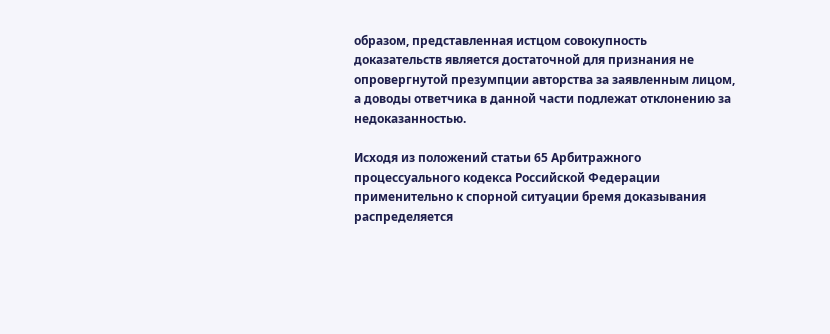образом, представленная истцом совокупность доказательств является достаточной для признания не опровергнутой презумпции авторства за заявленным лицом, а доводы ответчика в данной части подлежат отклонению за недоказанностью.

Исходя из положений статьи 65 Арбитражного процессуального кодекса Российской Федерации применительно к спорной ситуации бремя доказывания распределяется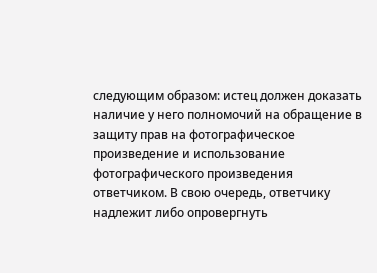следующим образом: истец должен доказать наличие у него полномочий на обращение в защиту прав на фотографическое произведение и использование фотографического произведения ответчиком. В свою очередь, ответчику надлежит либо опровергнуть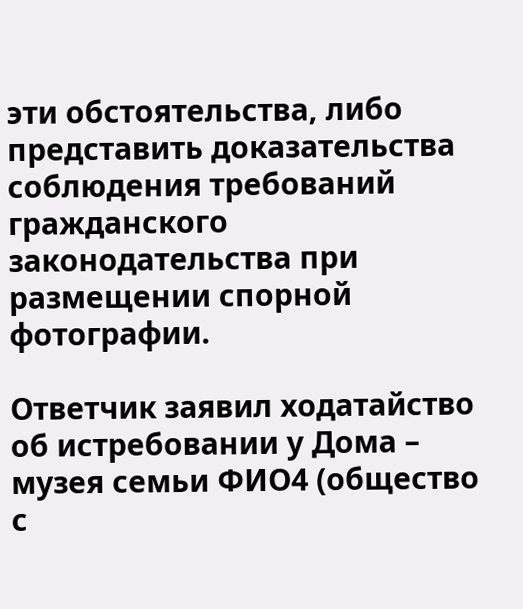эти обстоятельства, либо представить доказательства соблюдения требований гражданского законодательства при размещении спорной фотографии.

Ответчик заявил ходатайство об истребовании у Дома – музея семьи ФИО4 (общество с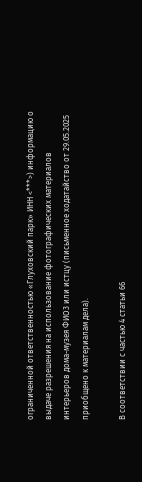ограниченной ответственностью «Глуховский парк» ИНН <***>) информацию о выдаче разрешения на использование фотографических материалов интерьеров дома-музея ФИО3 или истцу (письменное ходатайство от 29.05.2025 приобщено к материалам дела).

В соответствии с частью 4 статьи 66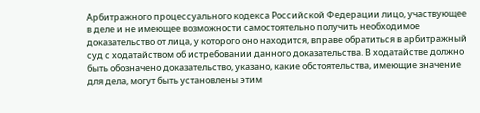Арбитражного процессуального кодекса Российской Федерации лицо, участвующее в деле и не имеющее возможности самостоятельно получить необходимое доказательство от лица, у которого оно находится, вправе обратиться в арбитражный суд с ходатайством об истребовании данного доказательства. В ходатайстве должно быть обозначено доказательство, указано, какие обстоятельства, имеющие значение для дела, могут быть установлены этим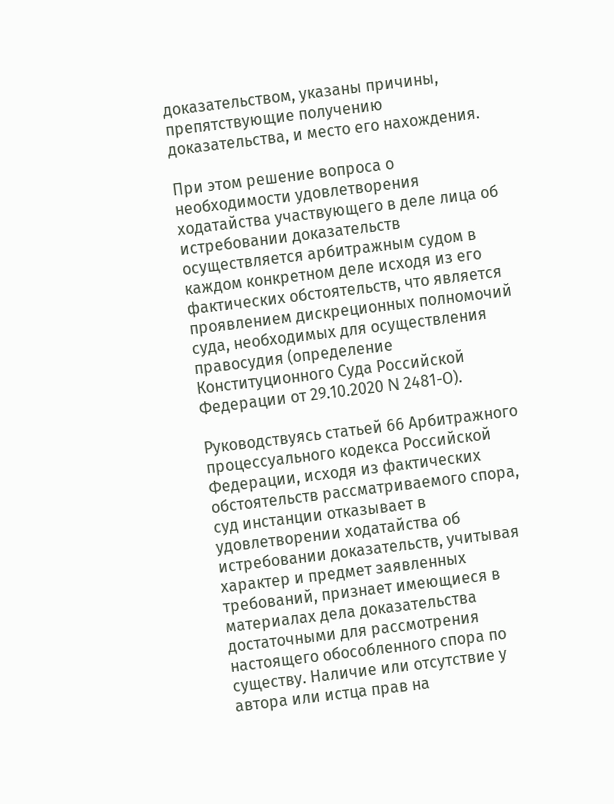доказательством, указаны причины, препятствующие получению доказательства, и место его нахождения.

При этом решение вопроса о необходимости удовлетворения ходатайства участвующего в деле лица об истребовании доказательств осуществляется арбитражным судом в каждом конкретном деле исходя из его фактических обстоятельств, что является проявлением дискреционных полномочий суда, необходимых для осуществления правосудия (определение Конституционного Суда Российской Федерации от 29.10.2020 N 2481-О).

Руководствуясь статьей 66 Арбитражного процессуального кодекса Российской Федерации, исходя из фактических обстоятельств рассматриваемого спора, суд инстанции отказывает в удовлетворении ходатайства об истребовании доказательств, учитывая характер и предмет заявленных требований, признает имеющиеся в материалах дела доказательства достаточными для рассмотрения настоящего обособленного спора по существу. Наличие или отсутствие у автора или истца прав на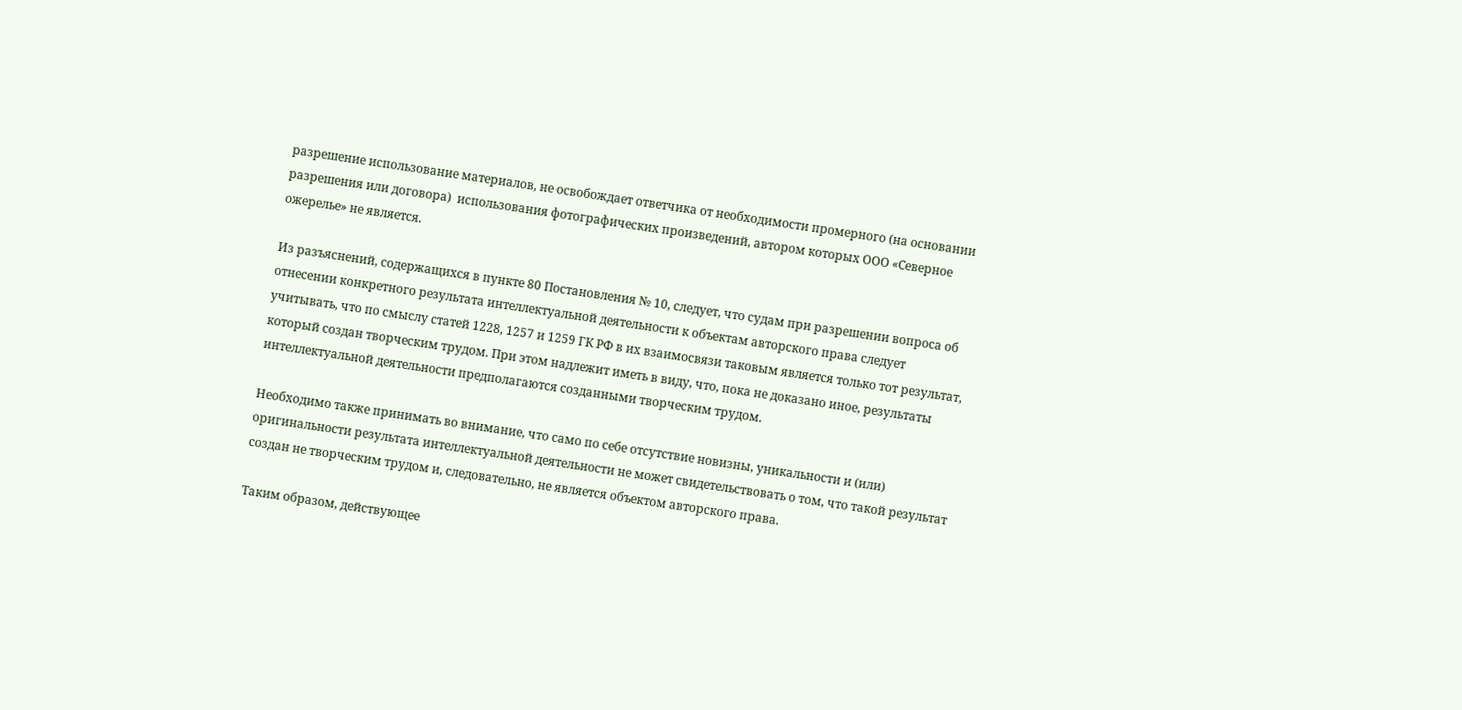разрешение использование материалов, не освобождает ответчика от необходимости промерного (на основании разрешения или договора)  использования фотографических произведений, автором которых ООО «Северное ожерелье» не является.

Из разъяснений, содержащихся в пункте 80 Постановления № 10, следует, что судам при разрешении вопроса об отнесении конкретного результата интеллектуальной деятельности к объектам авторского права следует учитывать, что по смыслу статей 1228, 1257 и 1259 ГК РФ в их взаимосвязи таковым является только тот результат, который создан творческим трудом. При этом надлежит иметь в виду, что, пока не доказано иное, результаты интеллектуальной деятельности предполагаются созданными творческим трудом.

Необходимо также принимать во внимание, что само по себе отсутствие новизны, уникальности и (или) оригинальности результата интеллектуальной деятельности не может свидетельствовать о том, что такой результат создан не творческим трудом и, следовательно, не является объектом авторского права.

Таким образом, действующее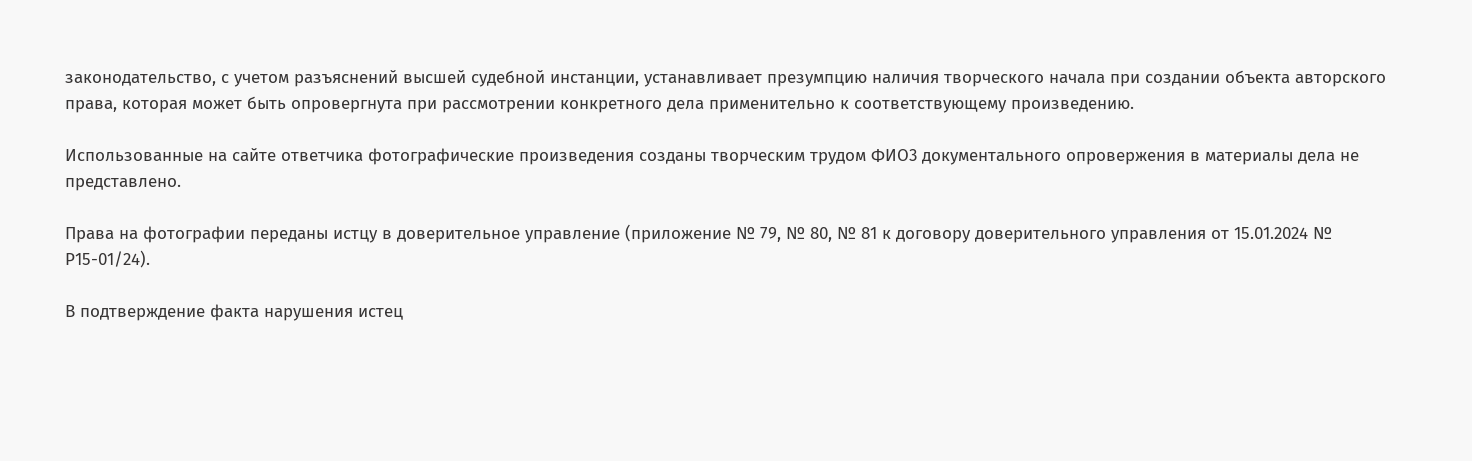законодательство, с учетом разъяснений высшей судебной инстанции, устанавливает презумпцию наличия творческого начала при создании объекта авторского права, которая может быть опровергнута при рассмотрении конкретного дела применительно к соответствующему произведению.

Использованные на сайте ответчика фотографические произведения созданы творческим трудом ФИО3 документального опровержения в материалы дела не представлено.

Права на фотографии переданы истцу в доверительное управление (приложение № 79, № 80, № 81 к договору доверительного управления от 15.01.2024 № Р15-01/24).

В подтверждение факта нарушения истец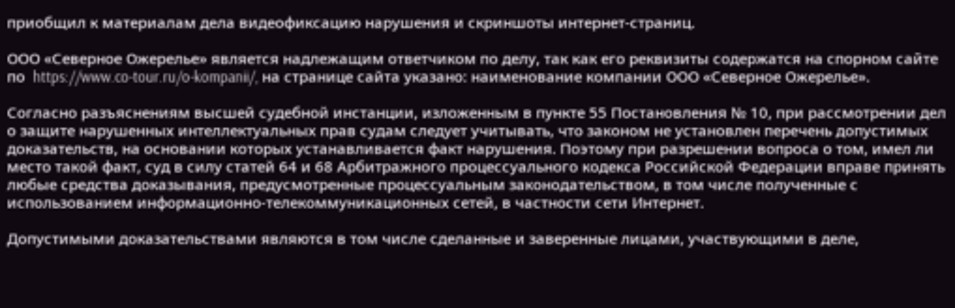приобщил к материалам дела видеофиксацию нарушения и скриншоты интернет-страниц.

ООО «Северное Ожерелье» является надлежащим ответчиком по делу, так как его реквизиты содержатся на спорном сайте по  https://www.co-tour.ru/o-kompanii/, на странице сайта указано: наименование компании ООО «Северное Ожерелье».

Согласно разъяснениям высшей судебной инстанции, изложенным в пункте 55 Постановления № 10, при рассмотрении дел о защите нарушенных интеллектуальных прав судам следует учитывать, что законом не установлен перечень допустимых доказательств, на основании которых устанавливается факт нарушения. Поэтому при разрешении вопроса о том, имел ли место такой факт, суд в силу статей 64 и 68 Арбитражного процессуального кодекса Российской Федерации вправе принять любые средства доказывания, предусмотренные процессуальным законодательством, в том числе полученные с использованием информационно-телекоммуникационных сетей, в частности сети Интернет.

Допустимыми доказательствами являются в том числе сделанные и заверенные лицами, участвующими в деле,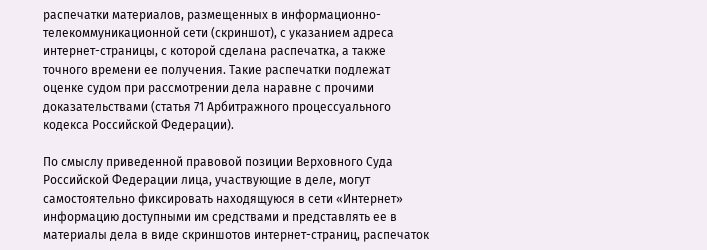распечатки материалов, размещенных в информационно-телекоммуникационной сети (скриншот), с указанием адреса интернет-страницы, с которой сделана распечатка, а также точного времени ее получения. Такие распечатки подлежат оценке судом при рассмотрении дела наравне с прочими доказательствами (статья 71 Арбитражного процессуального кодекса Российской Федерации).

По смыслу приведенной правовой позиции Верховного Суда Российской Федерации лица, участвующие в деле, могут самостоятельно фиксировать находящуюся в сети «Интернет» информацию доступными им средствами и представлять ее в материалы дела в виде скриншотов интернет-страниц, распечаток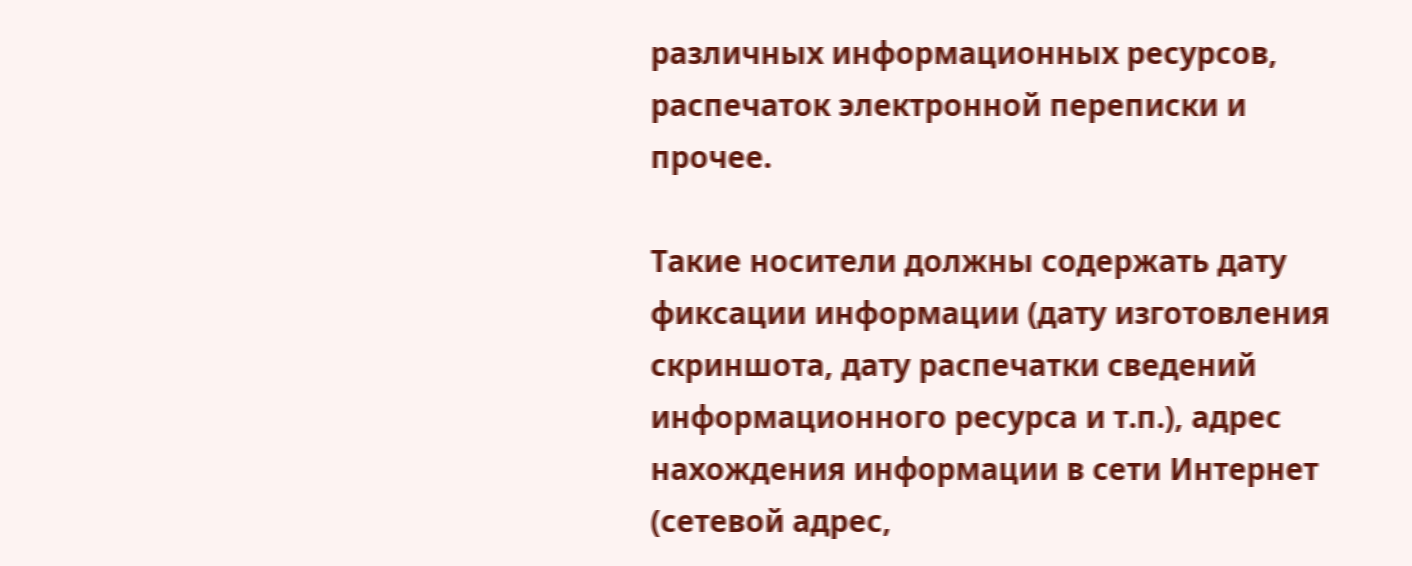различных информационных ресурсов, распечаток электронной переписки и прочее.

Такие носители должны содержать дату фиксации информации (дату изготовления скриншота, дату распечатки сведений информационного ресурса и т.п.), адрес нахождения информации в сети Интернет (сетевой адрес,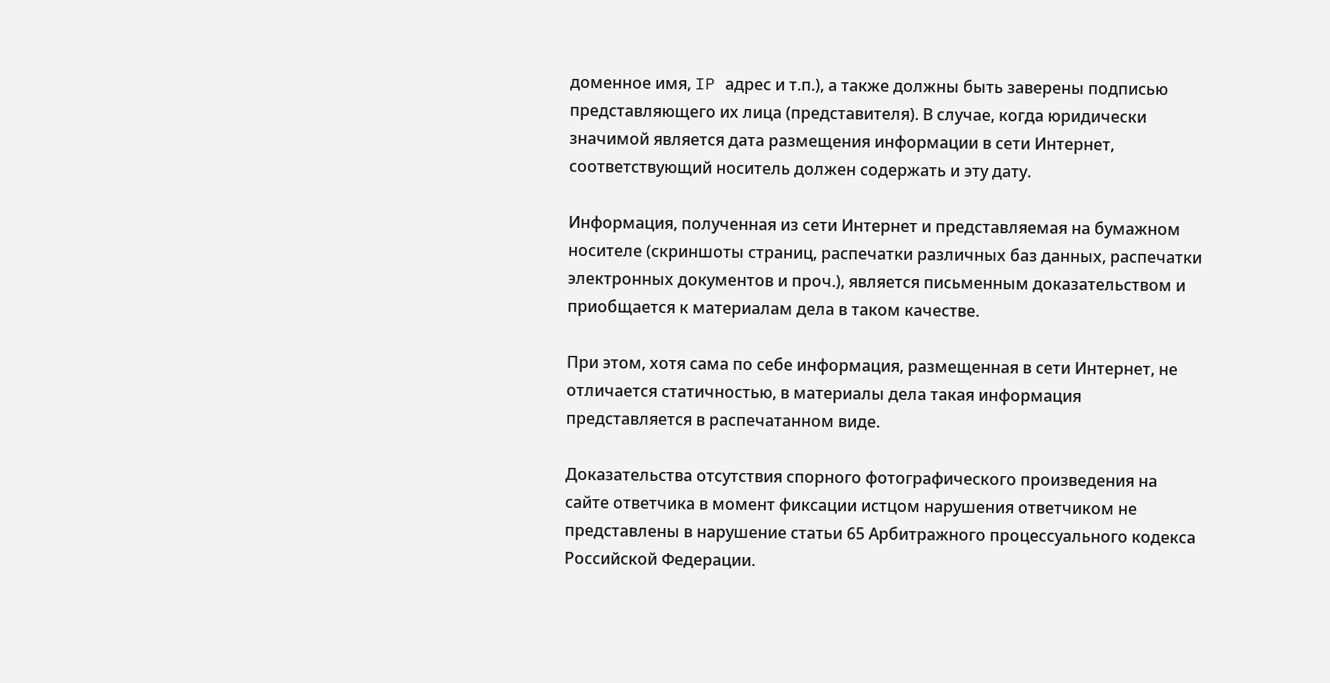доменное имя, IP адрес и т.п.), а также должны быть заверены подписью представляющего их лица (представителя). В случае, когда юридически значимой является дата размещения информации в сети Интернет, соответствующий носитель должен содержать и эту дату.

Информация, полученная из сети Интернет и представляемая на бумажном носителе (скриншоты страниц, распечатки различных баз данных, распечатки электронных документов и проч.), является письменным доказательством и приобщается к материалам дела в таком качестве.

При этом, хотя сама по себе информация, размещенная в сети Интернет, не отличается статичностью, в материалы дела такая информация представляется в распечатанном виде.

Доказательства отсутствия спорного фотографического произведения на сайте ответчика в момент фиксации истцом нарушения ответчиком не представлены в нарушение статьи 65 Арбитражного процессуального кодекса Российской Федерации.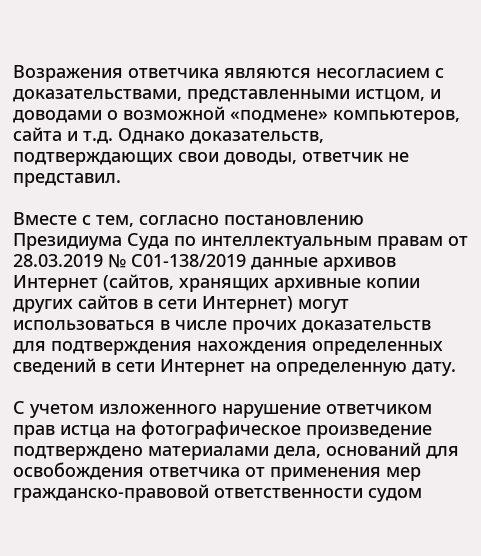Возражения ответчика являются несогласием с доказательствами, представленными истцом, и доводами о возможной «подмене» компьютеров, сайта и т.д. Однако доказательств, подтверждающих свои доводы, ответчик не представил.

Вместе с тем, согласно постановлению Президиума Суда по интеллектуальным правам от 28.03.2019 № С01-138/2019 данные архивов Интернет (сайтов, хранящих архивные копии других сайтов в сети Интернет) могут использоваться в числе прочих доказательств для подтверждения нахождения определенных сведений в сети Интернет на определенную дату.

С учетом изложенного нарушение ответчиком прав истца на фотографическое произведение подтверждено материалами дела, оснований для освобождения ответчика от применения мер гражданско-правовой ответственности судом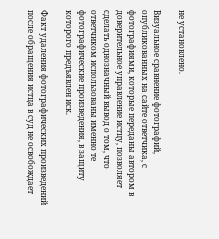не установлено.

Визуальное сравнение фотографий, опубликованных на сайте ответчика, с фотографиями, которые переданы автором в доверительное управление истцу, позволяет сделать однозначный вывод о том, что ответчиком использованы именно те фотографические произведения, в защиту которого предъявлен иск.

Факт удаления фотографических произведений после обращения истца в суд не освобождает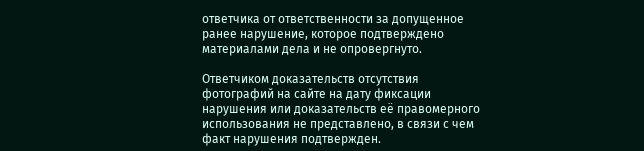ответчика от ответственности за допущенное ранее нарушение, которое подтверждено материалами дела и не опровергнуто.

Ответчиком доказательств отсутствия фотографий на сайте на дату фиксации нарушения или доказательств её правомерного использования не представлено, в связи с чем факт нарушения подтвержден.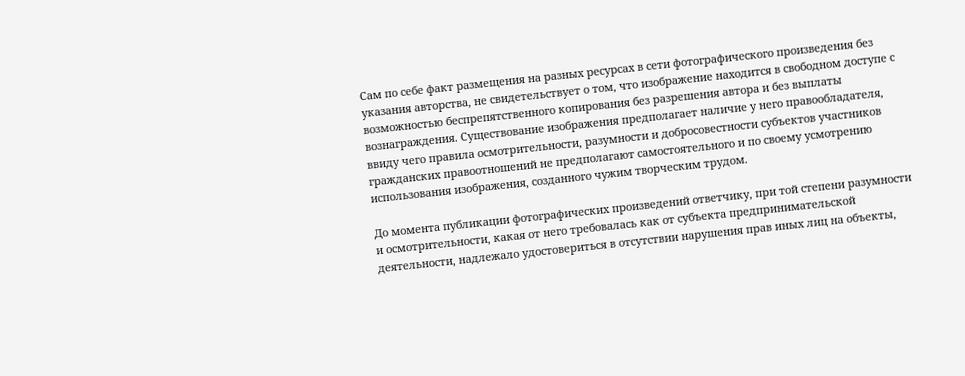Сам по себе факт размещения на разных ресурсах в сети фотографического произведения без указания авторства, не свидетельствует о том, что изображение находится в свободном доступе с возможностью беспрепятственного копирования без разрешения автора и без выплаты вознаграждения. Существование изображения предполагает наличие у него правообладателя, ввиду чего правила осмотрительности, разумности и добросовестности субъектов участников гражданских правоотношений не предполагают самостоятельного и по своему усмотрению использования изображения, созданного чужим творческим трудом.

До момента публикации фотографических произведений ответчику, при той степени разумности и осмотрительности, какая от него требовалась как от субъекта предпринимательской деятельности, надлежало удостовериться в отсутствии нарушения прав иных лиц на объекты,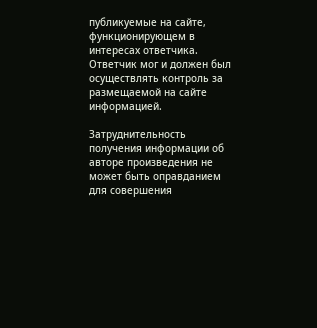публикуемые на сайте, функционирующем в интересах ответчика. Ответчик мог и должен был осуществлять контроль за размещаемой на сайте информацией.

Затруднительность получения информации об авторе произведения не может быть оправданием для совершения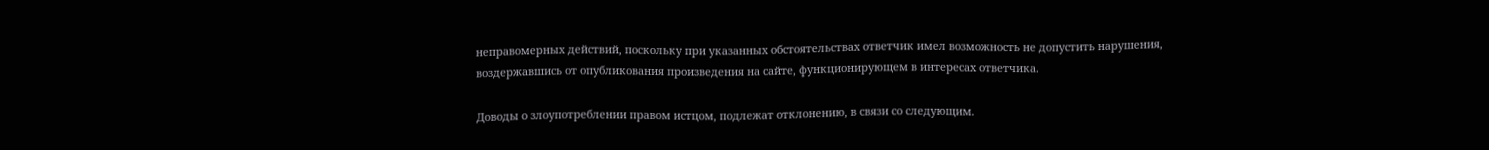неправомерных действий, поскольку при указанных обстоятельствах ответчик имел возможность не допустить нарушения, воздержавшись от опубликования произведения на сайте, функционирующем в интересах ответчика.

Доводы о злоупотреблении правом истцом, подлежат отклонению, в связи со следующим.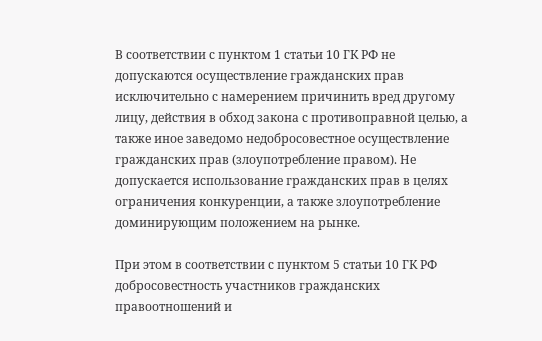В соответствии с пунктом 1 статьи 10 ГК РФ не допускаются осуществление гражданских прав исключительно с намерением причинить вред другому лицу, действия в обход закона с противоправной целью, а также иное заведомо недобросовестное осуществление гражданских прав (злоупотребление правом). Не допускается использование гражданских прав в целях ограничения конкуренции, а также злоупотребление доминирующим положением на рынке.

При этом в соответствии с пунктом 5 статьи 10 ГК РФ добросовестность участников гражданских правоотношений и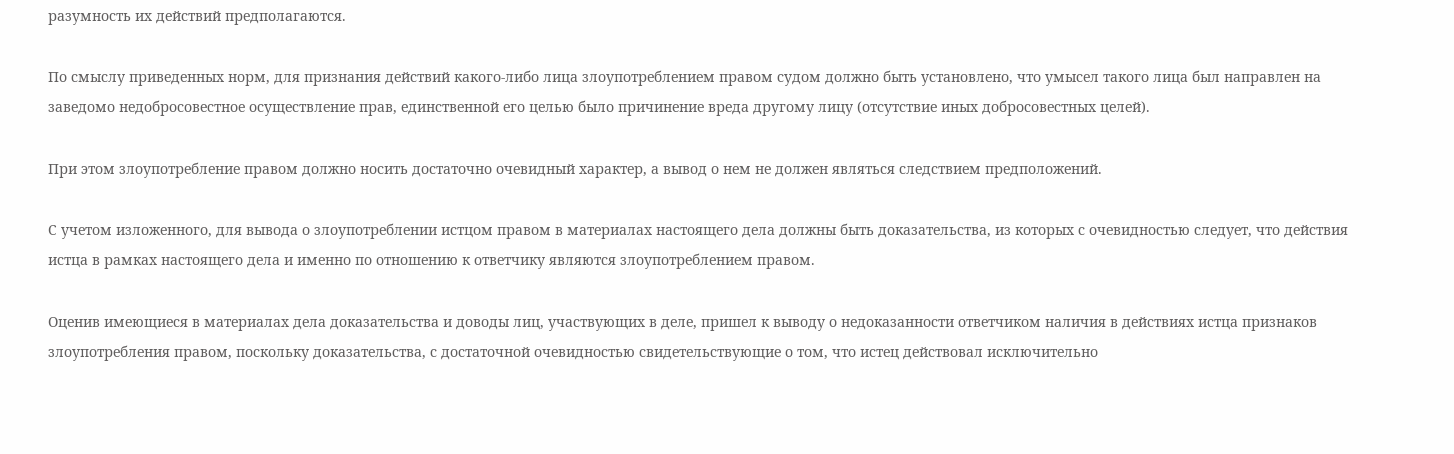разумность их действий предполагаются.

По смыслу приведенных норм, для признания действий какого-либо лица злоупотреблением правом судом должно быть установлено, что умысел такого лица был направлен на заведомо недобросовестное осуществление прав, единственной его целью было причинение вреда другому лицу (отсутствие иных добросовестных целей).

При этом злоупотребление правом должно носить достаточно очевидный характер, а вывод о нем не должен являться следствием предположений.

С учетом изложенного, для вывода о злоупотреблении истцом правом в материалах настоящего дела должны быть доказательства, из которых с очевидностью следует, что действия истца в рамках настоящего дела и именно по отношению к ответчику являются злоупотреблением правом.

Оценив имеющиеся в материалах дела доказательства и доводы лиц, участвующих в деле, пришел к выводу о недоказанности ответчиком наличия в действиях истца признаков злоупотребления правом, поскольку доказательства, с достаточной очевидностью свидетельствующие о том, что истец действовал исключительно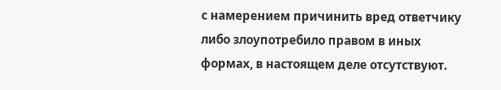с намерением причинить вред ответчику либо злоупотребило правом в иных формах, в настоящем деле отсутствуют.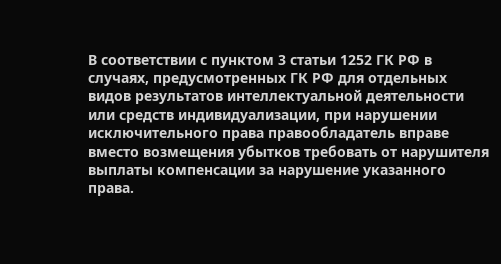В соответствии с пунктом 3 статьи 1252 ГК РФ в случаях, предусмотренных ГК РФ для отдельных видов результатов интеллектуальной деятельности или средств индивидуализации, при нарушении исключительного права правообладатель вправе вместо возмещения убытков требовать от нарушителя выплаты компенсации за нарушение указанного права.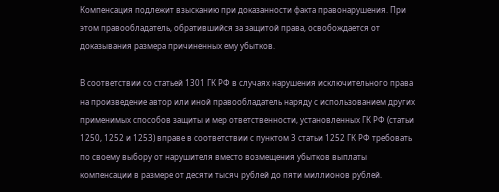Компенсация подлежит взысканию при доказанности факта правонарушения. При этом правообладатель, обратившийся за защитой права, освобождается от доказывания размера причиненных ему убытков.

В соответствии со статьей 1301 ГК РФ в случаях нарушения исключительного права на произведение автор или иной правообладатель наряду с использованием других применимых способов защиты и мер ответственности, установленных ГК РФ (статьи 1250, 1252 и 1253) вправе в соответствии с пунктом 3 статьи 1252 ГК РФ требовать по своему выбору от нарушителя вместо возмещения убытков выплаты компенсации в размере от десяти тысяч рублей до пяти миллионов рублей.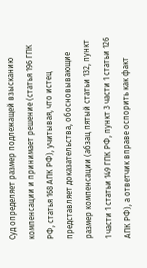Суд определяет размер подлежащей взысканию компенсации и принимает решение (статья 196 ГПК РФ, статья 168 АПК РФ), учитывая, что истец представляет доказательства, обосновывающие размер компенсации (абзац пятый статьи 132, пункт 1 части 1 статьи 149 ГПК РФ, пункт 3 части 1 статьи 126 АПК РФ), а ответчик вправе оспорить как факт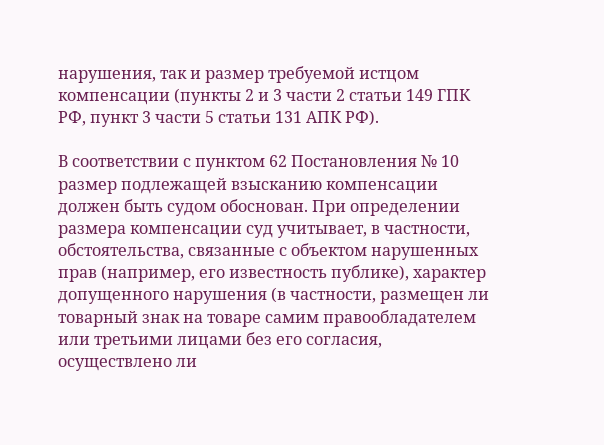нарушения, так и размер требуемой истцом компенсации (пункты 2 и 3 части 2 статьи 149 ГПК РФ, пункт 3 части 5 статьи 131 АПК РФ).

В соответствии с пунктом 62 Постановления № 10 размер подлежащей взысканию компенсации должен быть судом обоснован. При определении размера компенсации суд учитывает, в частности, обстоятельства, связанные с объектом нарушенных прав (например, его известность публике), характер допущенного нарушения (в частности, размещен ли товарный знак на товаре самим правообладателем или третьими лицами без его согласия, осуществлено ли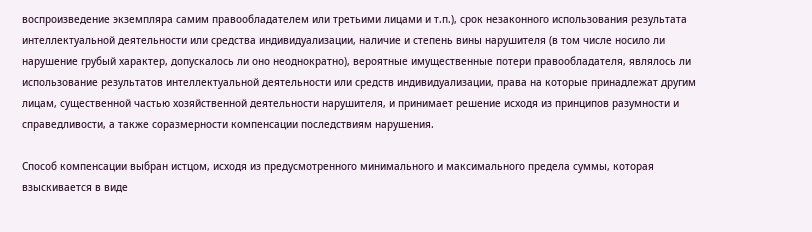воспроизведение экземпляра самим правообладателем или третьими лицами и т.п.), срок незаконного использования результата интеллектуальной деятельности или средства индивидуализации, наличие и степень вины нарушителя (в том числе носило ли нарушение грубый характер, допускалось ли оно неоднократно), вероятные имущественные потери правообладателя, являлось ли использование результатов интеллектуальной деятельности или средств индивидуализации, права на которые принадлежат другим лицам, существенной частью хозяйственной деятельности нарушителя, и принимает решение исходя из принципов разумности и справедливости, а также соразмерности компенсации последствиям нарушения.

Способ компенсации выбран истцом, исходя из предусмотренного минимального и максимального предела суммы, которая взыскивается в виде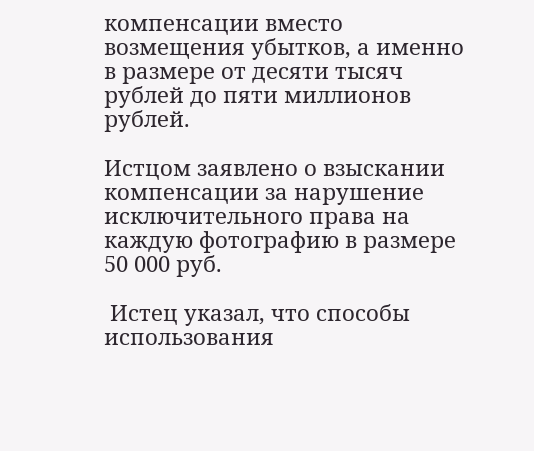компенсации вместо возмещения убытков, а именно в размере от десяти тысяч рублей до пяти миллионов рублей.

Истцом заявлено о взыскании компенсации за нарушение исключительного права на каждую фотографию в размере 50 000 руб.

 Истец указал, что способы использования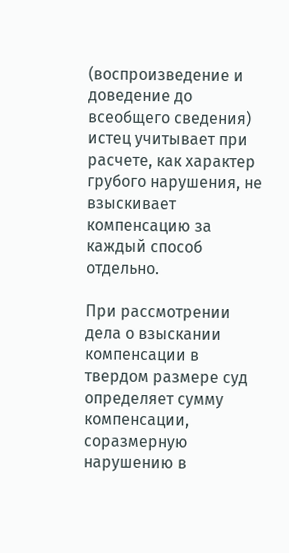(воспроизведение и доведение до всеобщего сведения) истец учитывает при расчете, как характер грубого нарушения, не взыскивает компенсацию за каждый способ отдельно.

При рассмотрении дела о взыскании компенсации в твердом размере суд определяет сумму компенсации, соразмерную нарушению в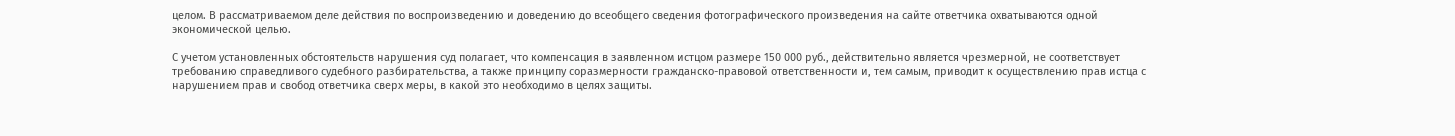целом. В рассматриваемом деле действия по воспроизведению и доведению до всеобщего сведения фотографического произведения на сайте ответчика охватываются одной экономической целью.

С учетом установленных обстоятельств нарушения суд полагает, что компенсация в заявленном истцом размере 150 000 руб., действительно является чрезмерной, не соответствует требованию справедливого судебного разбирательства, а также принципу соразмерности гражданско-правовой ответственности и, тем самым, приводит к осуществлению прав истца с нарушением прав и свобод ответчика сверх меры, в какой это необходимо в целях защиты.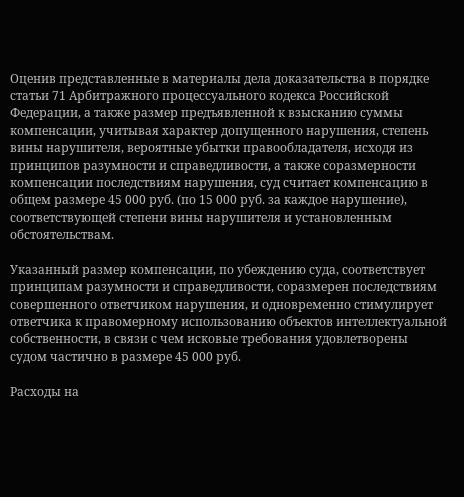Оценив представленные в материалы дела доказательства в порядке статьи 71 Арбитражного процессуального кодекса Российской Федерации, а также размер предъявленной к взысканию суммы компенсации, учитывая характер допущенного нарушения, степень вины нарушителя, вероятные убытки правообладателя, исходя из принципов разумности и справедливости, а также соразмерности компенсации последствиям нарушения, суд считает компенсацию в общем размере 45 000 руб. (по 15 000 руб. за каждое нарушение), соответствующей степени вины нарушителя и установленным обстоятельствам.

Указанный размер компенсации, по убеждению суда, соответствует принципам разумности и справедливости, соразмерен последствиям совершенного ответчиком нарушения, и одновременно стимулирует ответчика к правомерному использованию объектов интеллектуальной собственности, в связи с чем исковые требования удовлетворены судом частично в размере 45 000 руб.

Расходы на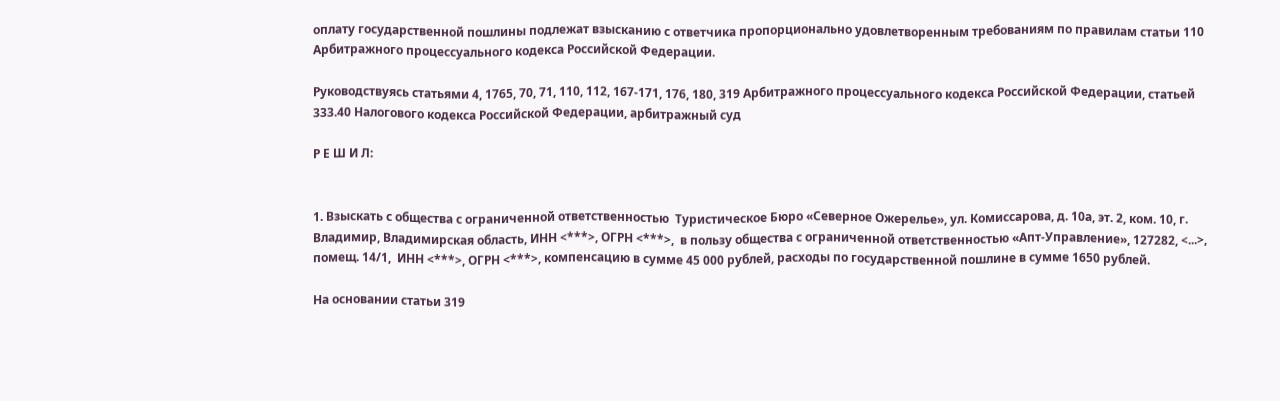оплату государственной пошлины подлежат взысканию с ответчика пропорционально удовлетворенным требованиям по правилам статьи 110 Арбитражного процессуального кодекса Российской Федерации.

Руководствуясь статьями 4, 1765, 70, 71, 110, 112, 167-171, 176, 180, 319 Арбитражного процессуального кодекса Российской Федерации, статьей 333.40 Налогового кодекса Российской Федерации, арбитражный суд

Р Е Ш И Л:


1. Взыскать с общества с ограниченной ответственностью  Туристическое Бюро «Северное Ожерелье», ул. Комиссарова, д. 10а, эт. 2, ком. 10, г. Владимир, Владимирская область, ИНН <***>, ОГРН <***>,  в пользу общества с ограниченной ответственностью «Апт-Управление», 127282, <...>, помещ. 14/1,  ИНН <***>, ОГРН <***>, компенсацию в сумме 45 000 рублей, расходы по государственной пошлине в сумме 1650 рублей.

На основании статьи 319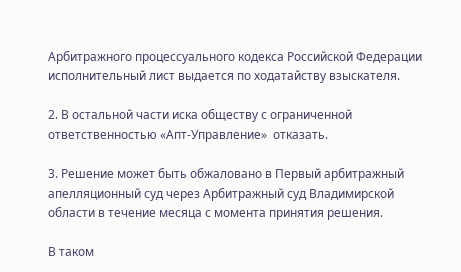Арбитражного процессуального кодекса Российской Федерации исполнительный лист выдается по ходатайству взыскателя.

2. В остальной части иска обществу с ограниченной ответственностью «Апт-Управление»  отказать.

3. Решение может быть обжаловано в Первый арбитражный апелляционный суд через Арбитражный суд Владимирской области в течение месяца с момента принятия решения.

В таком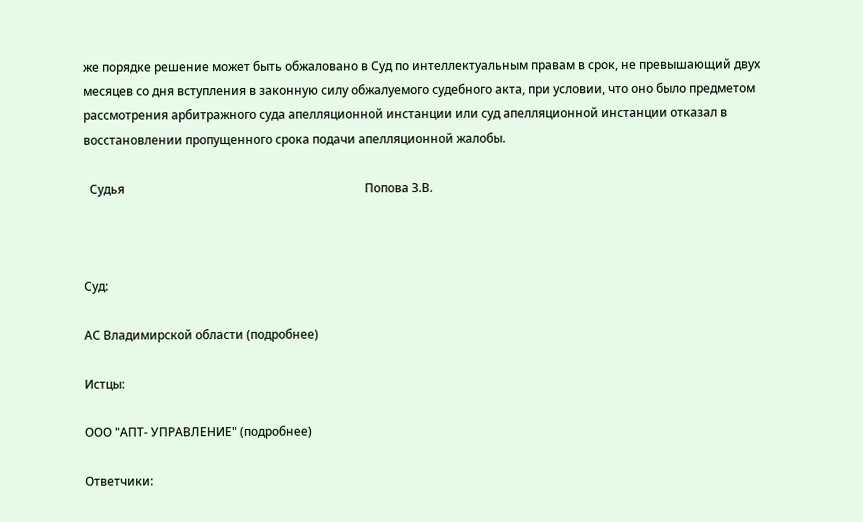же порядке решение может быть обжаловано в Суд по интеллектуальным правам в срок, не превышающий двух месяцев со дня вступления в законную силу обжалуемого судебного акта, при условии, что оно было предметом рассмотрения арбитражного суда апелляционной инстанции или суд апелляционной инстанции отказал в восстановлении пропущенного срока подачи апелляционной жалобы.

  Судья                                                                                Попова З.В.



Суд:

АС Владимирской области (подробнее)

Истцы:

ООО "АПТ- УПРАВЛЕНИЕ" (подробнее)

Ответчики: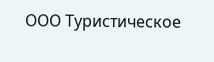ООО Туристическое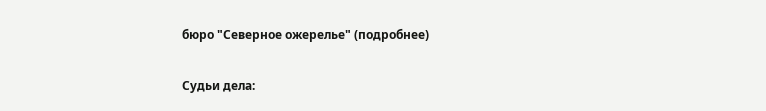бюро "Северное ожерелье" (подробнее)

Судьи дела: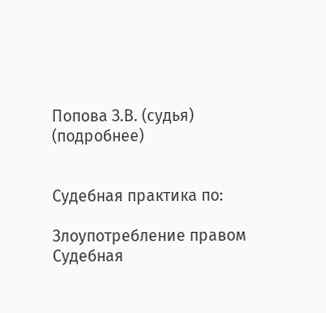Попова З.В. (судья) (подробнее)


Судебная практика по:

Злоупотребление правом
Судебная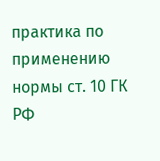практика по применению нормы ст. 10 ГК РФ